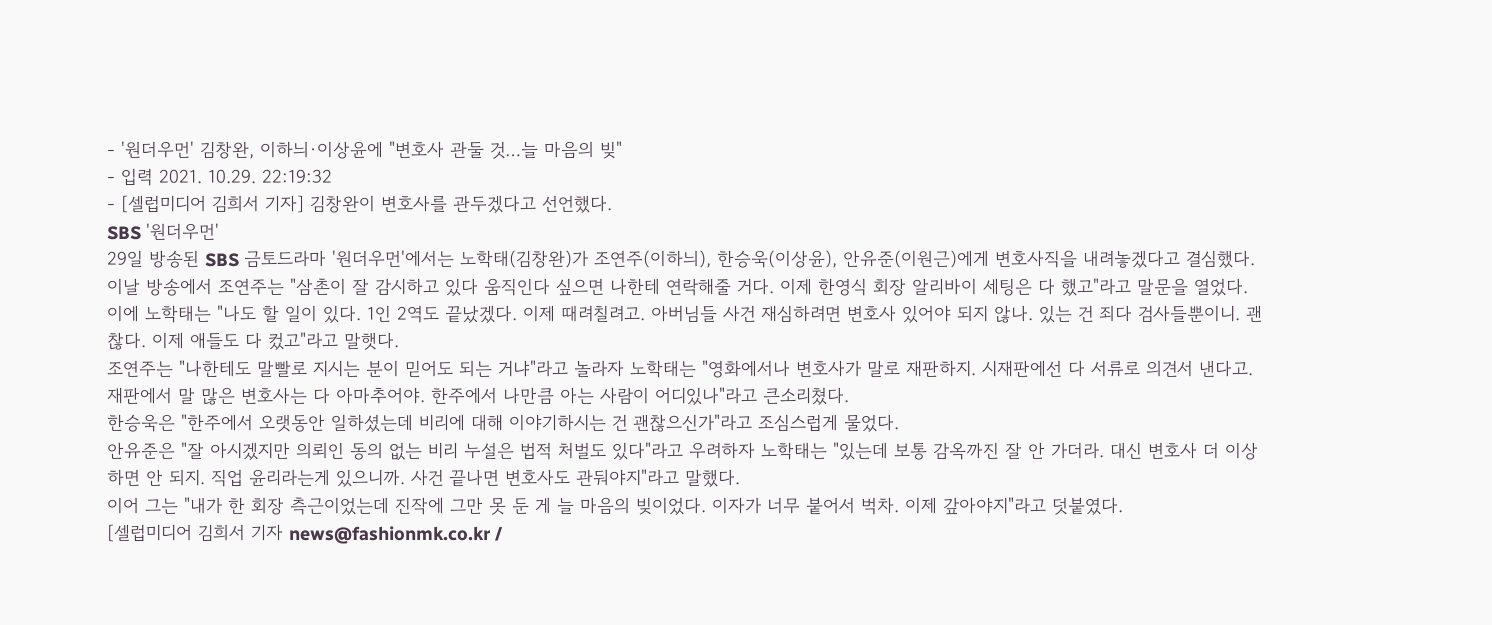- '원더우먼' 김창완, 이하늬·이상윤에 "변호사 관둘 것…늘 마음의 빚"
- 입력 2021. 10.29. 22:19:32
- [셀럽미디어 김희서 기자] 김창완이 변호사를 관두겠다고 선언했다.
SBS '원더우먼'
29일 방송된 SBS 금토드라마 '원더우먼'에서는 노학태(김창완)가 조연주(이하늬), 한승욱(이상윤), 안유준(이원근)에게 변호사직을 내려놓겠다고 결심했다.
이날 방송에서 조연주는 "삼촌이 잘 감시하고 있다 움직인다 싶으면 나한테 연락해줄 거다. 이제 한영식 회장 알리바이 세팅은 다 했고"라고 말문을 열었다.
이에 노학태는 "나도 할 일이 있다. 1인 2역도 끝났겠다. 이제 때려칠려고. 아버님들 사건 재심하려면 변호사 있어야 되지 않나. 있는 건 죄다 검사들뿐이니. 괜찮다. 이제 애들도 다 컸고"라고 말햇다.
조연주는 "나한테도 말빨로 지시는 분이 믿어도 되는 거냐"라고 놀라자 노학태는 "영화에서나 변호사가 말로 재판하지. 시재판에선 다 서류로 의견서 낸다고. 재판에서 말 많은 변호사는 다 아마추어야. 한주에서 나만큼 아는 사람이 어디있나"라고 큰소리쳤다.
한승욱은 "한주에서 오랫동안 일하셨는데 비리에 대해 이야기하시는 건 괜찮으신가"라고 조심스럽게 물었다.
안유준은 "잘 아시겠지만 의뢰인 동의 없는 비리 누설은 법적 처벌도 있다"라고 우려하자 노학태는 "있는데 보통 감옥까진 잘 안 가더라. 대신 변호사 더 이상하면 안 되지. 직업 윤리라는게 있으니까. 사건 끝나면 변호사도 관둬야지"라고 말했다.
이어 그는 "내가 한 회장 측근이었는데 진작에 그만 못 둔 게 늘 마음의 빚이었다. 이자가 너무 붙어서 벅차. 이제 갚아야지"라고 덧붙였다.
[셀럽미디어 김희서 기자 news@fashionmk.co.kr /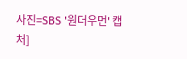사진=SBS '원더우먼' 캡처]